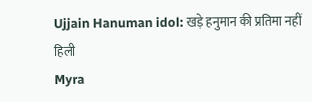Ujjain Hanuman idol: खड़े हनुमान की प्रतिमा नहीं हिली
Myra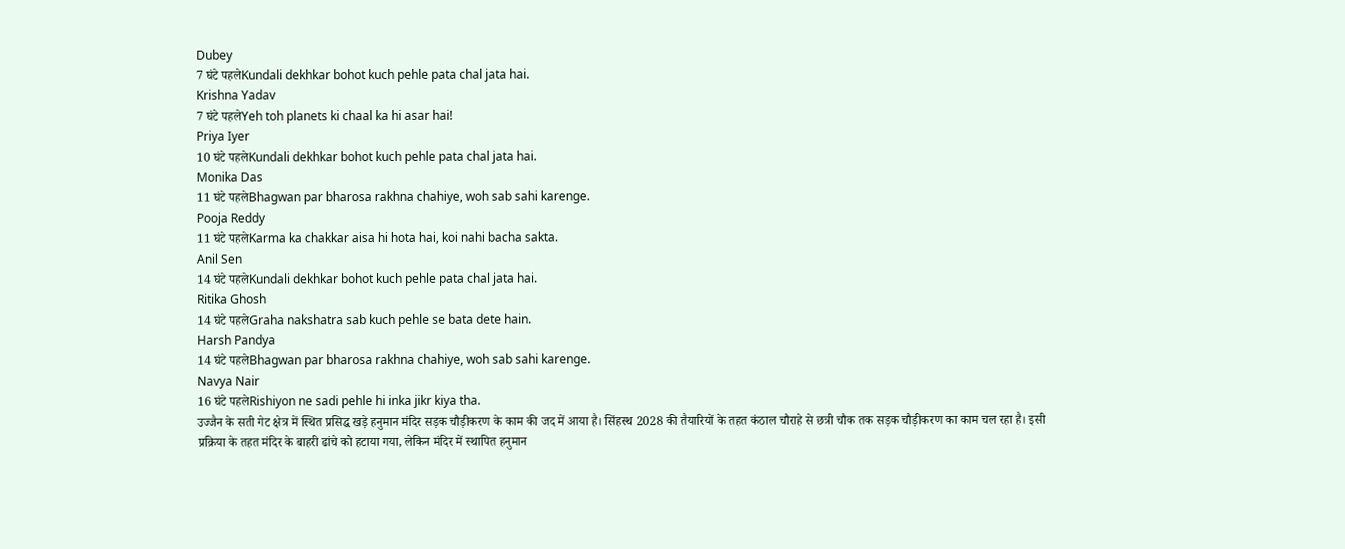Dubey
7 घंटे पहलेKundali dekhkar bohot kuch pehle pata chal jata hai.
Krishna Yadav
7 घंटे पहलेYeh toh planets ki chaal ka hi asar hai!
Priya Iyer
10 घंटे पहलेKundali dekhkar bohot kuch pehle pata chal jata hai.
Monika Das
11 घंटे पहलेBhagwan par bharosa rakhna chahiye, woh sab sahi karenge.
Pooja Reddy
11 घंटे पहलेKarma ka chakkar aisa hi hota hai, koi nahi bacha sakta.
Anil Sen
14 घंटे पहलेKundali dekhkar bohot kuch pehle pata chal jata hai.
Ritika Ghosh
14 घंटे पहलेGraha nakshatra sab kuch pehle se bata dete hain.
Harsh Pandya
14 घंटे पहलेBhagwan par bharosa rakhna chahiye, woh sab sahi karenge.
Navya Nair
16 घंटे पहलेRishiyon ne sadi pehle hi inka jikr kiya tha.
उज्जैन के सती गेट क्षेत्र में स्थित प्रसिद्ध खड़े हनुमान मंदिर सड़क चौड़ीकरण के काम की जद में आया है। सिंहस्थ 2028 की तैयारियों के तहत कंठाल चौराहे से छत्री चौक तक सड़क चौड़ीकरण का काम चल रहा है। इसी प्रक्रिया के तहत मंदिर के बाहरी ढांचे को हटाया गया, लेकिन मंदिर में स्थापित हनुमान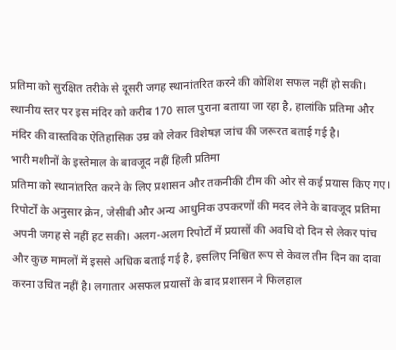प्रतिमा को सुरक्षित तरीके से दूसरी जगह स्थानांतरित करने की कोशिश सफल नहीं हो सकी। स्थानीय स्तर पर इस मंदिर को करीब 170 साल पुराना बताया जा रहा है, हालांकि प्रतिमा और मंदिर की वास्तविक ऐतिहासिक उम्र को लेकर विशेषज्ञ जांच की जरूरत बताई गई है।
भारी मशीनों के इस्तेमाल के बावजूद नहीं हिली प्रतिमा
प्रतिमा को स्थानांतरित करने के लिए प्रशासन और तकनीकी टीम की ओर से कई प्रयास किए गए। रिपोर्टों के अनुसार क्रेन, जेसीबी और अन्य आधुनिक उपकरणों की मदद लेने के बावजूद प्रतिमा अपनी जगह से नहीं हट सकी। अलग-अलग रिपोर्टों में प्रयासों की अवधि दो दिन से लेकर पांच और कुछ मामलों में इससे अधिक बताई गई है, इसलिए निश्चित रूप से केवल तीन दिन का दावा करना उचित नहीं है। लगातार असफल प्रयासों के बाद प्रशासन ने फिलहाल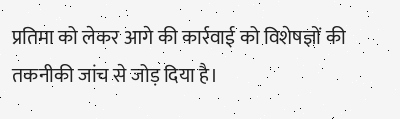प्रतिमा को लेकर आगे की कार्रवाई को विशेषज्ञों की तकनीकी जांच से जोड़ दिया है।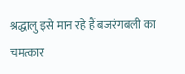श्रद्धालु इसे मान रहे हैं बजरंगबली का चमत्कार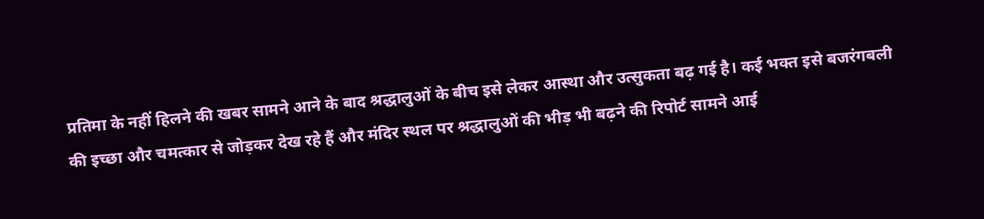प्रतिमा के नहीं हिलने की खबर सामने आने के बाद श्रद्धालुओं के बीच इसे लेकर आस्था और उत्सुकता बढ़ गई है। कई भक्त इसे बजरंगबली की इच्छा और चमत्कार से जोड़कर देख रहे हैं और मंदिर स्थल पर श्रद्धालुओं की भीड़ भी बढ़ने की रिपोर्ट सामने आई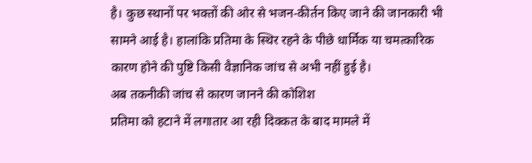है। कुछ स्थानों पर भक्तों की ओर से भजन-कीर्तन किए जाने की जानकारी भी सामने आई है। हालांकि प्रतिमा के स्थिर रहने के पीछे धार्मिक या चमत्कारिक कारण होने की पुष्टि किसी वैज्ञानिक जांच से अभी नहीं हुई है।
अब तकनीकी जांच से कारण जानने की कोशिश
प्रतिमा को हटाने में लगातार आ रही दिक्कत के बाद मामले में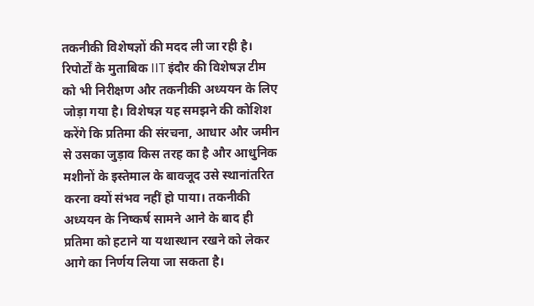तकनीकी विशेषज्ञों की मदद ली जा रही है। रिपोर्टों के मुताबिक IIT इंदौर की विशेषज्ञ टीम को भी निरीक्षण और तकनीकी अध्ययन के लिए जोड़ा गया है। विशेषज्ञ यह समझने की कोशिश करेंगे कि प्रतिमा की संरचना, आधार और जमीन से उसका जुड़ाव किस तरह का है और आधुनिक मशीनों के इस्तेमाल के बावजूद उसे स्थानांतरित करना क्यों संभव नहीं हो पाया। तकनीकी अध्ययन के निष्कर्ष सामने आने के बाद ही प्रतिमा को हटाने या यथास्थान रखने को लेकर आगे का निर्णय लिया जा सकता है।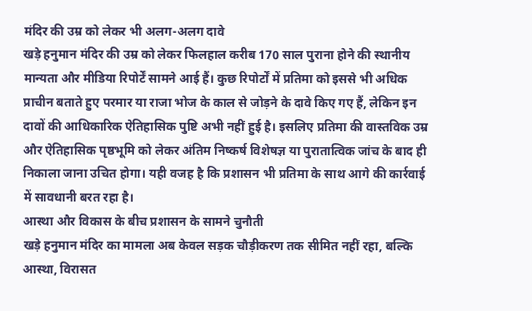मंदिर की उम्र को लेकर भी अलग-अलग दावे
खड़े हनुमान मंदिर की उम्र को लेकर फिलहाल करीब 170 साल पुराना होने की स्थानीय मान्यता और मीडिया रिपोर्टें सामने आई हैं। कुछ रिपोर्टों में प्रतिमा को इससे भी अधिक प्राचीन बताते हुए परमार या राजा भोज के काल से जोड़ने के दावे किए गए हैं, लेकिन इन दावों की आधिकारिक ऐतिहासिक पुष्टि अभी नहीं हुई है। इसलिए प्रतिमा की वास्तविक उम्र और ऐतिहासिक पृष्ठभूमि को लेकर अंतिम निष्कर्ष विशेषज्ञ या पुरातात्विक जांच के बाद ही निकाला जाना उचित होगा। यही वजह है कि प्रशासन भी प्रतिमा के साथ आगे की कार्रवाई में सावधानी बरत रहा है।
आस्था और विकास के बीच प्रशासन के सामने चुनौती
खड़े हनुमान मंदिर का मामला अब केवल सड़क चौड़ीकरण तक सीमित नहीं रहा, बल्कि आस्था, विरासत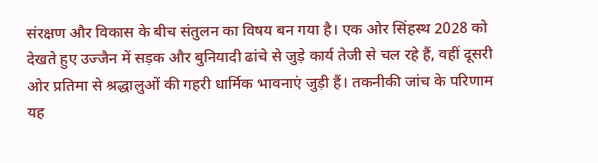संरक्षण और विकास के बीच संतुलन का विषय बन गया है। एक ओर सिंहस्थ 2028 को देखते हुए उज्जैन में सड़क और बुनियादी ढांचे से जुड़े कार्य तेजी से चल रहे हैं, वहीं दूसरी ओर प्रतिमा से श्रद्धालुओं की गहरी धार्मिक भावनाएं जुड़ी हैं। तकनीकी जांच के परिणाम यह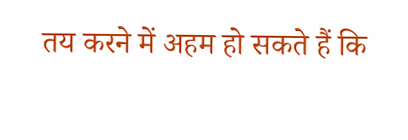तय करने में अहम हो सकते हैं कि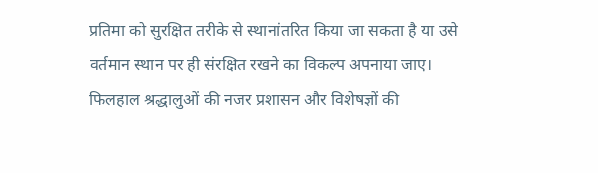प्रतिमा को सुरक्षित तरीके से स्थानांतरित किया जा सकता है या उसे वर्तमान स्थान पर ही संरक्षित रखने का विकल्प अपनाया जाए। फिलहाल श्रद्धालुओं की नजर प्रशासन और विशेषज्ञों की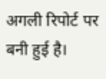अगली रिपोर्ट पर बनी हुई है।